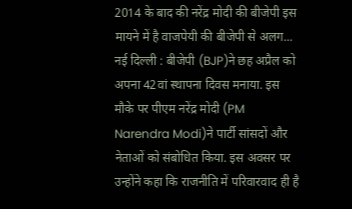2014 के बाद की नरेंद्र मोदी की बीजेपी इस मायने में है वाजपेयी की बीजेपी से अलग...
नई दिल्ली : बीजेपी (BJP)ने छह अप्रैल को अपना 42वां स्थापना दिवस मनाया. इस मौके पर पीएम नरेंद्र मोदी (PM Narendra Modi)ने पार्टी सांसदों और नेताओं को संबोधित किया. इस अवसर पर उन्होंने कहा कि राजनीति में परिवारवाद ही है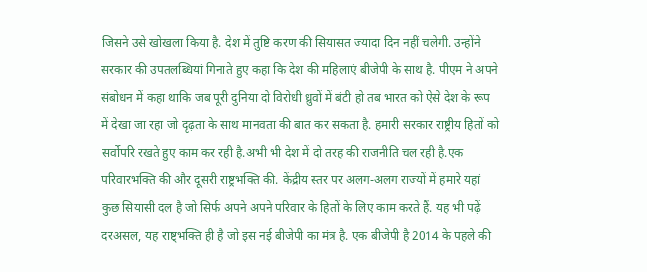जिसने उसे खोखला किया है. देश में तुष्टि करण की सियासत ज्यादा दिन नहीं चलेगी. उन्होंने सरकार की उपतलब्धियां गिनाते हुए कहा कि देश की महिलाएं बीजेपी के साथ है. पीएम ने अपने संबोधन में कहा थाकि जब पूरी दुनिया दो विरोधी ध्रुवों में बंटी हो तब भारत को ऐसे देश के रूप में देखा जा रहा जो दृढ़ता के साथ मानवता की बात कर सकता है. हमारी सरकार राष्ट्रीय हितों को सर्वोपरि रखते हुए काम कर रही है.अभी भी देश में दो तरह की राजनीति चल रही है.एक परिवारभक्ति की और दूसरी राष्ट्रभक्ति की. केंद्रीय स्तर पर अलग-अलग राज्यों में हमारे यहां कुछ सियासी दल है जो सिर्फ अपने अपने परिवार के हितों के लिए काम करते हैं. यह भी पढ़ें दरअसल, यह राष्ट्भक्ति ही है जो इस नई बीजेपी का मंत्र है. एक बीजेपी है 2014 के पहले की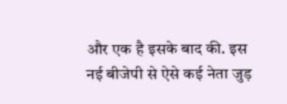और एक है इसके बाद की. इस नई बीजेपी से ऐसे कई नेता जुड़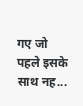गए जो पहले इसके साथ नह...